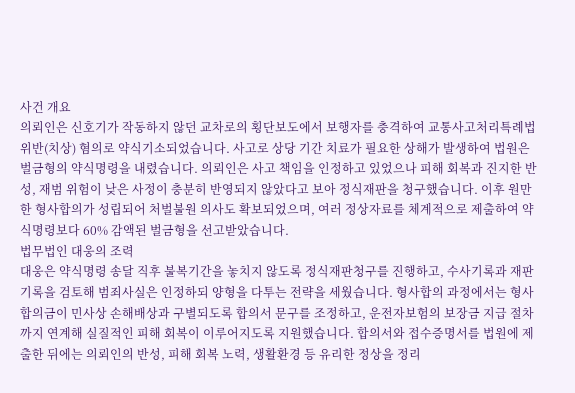사건 개요
의뢰인은 신호기가 작동하지 않던 교차로의 횡단보도에서 보행자를 충격하여 교통사고처리특례법위반(치상) 혐의로 약식기소되었습니다. 사고로 상당 기간 치료가 필요한 상해가 발생하여 법원은 벌금형의 약식명령을 내렸습니다. 의뢰인은 사고 책임을 인정하고 있었으나 피해 회복과 진지한 반성, 재범 위험이 낮은 사정이 충분히 반영되지 않았다고 보아 정식재판을 청구했습니다. 이후 원만한 형사합의가 성립되어 처벌불원 의사도 확보되었으며, 여러 정상자료를 체계적으로 제출하여 약식명령보다 60% 감액된 벌금형을 선고받았습니다.
법무법인 대웅의 조력
대웅은 약식명령 송달 직후 불복기간을 놓치지 않도록 정식재판청구를 진행하고, 수사기록과 재판기록을 검토해 범죄사실은 인정하되 양형을 다투는 전략을 세웠습니다. 형사합의 과정에서는 형사합의금이 민사상 손해배상과 구별되도록 합의서 문구를 조정하고, 운전자보험의 보장금 지급 절차까지 연계해 실질적인 피해 회복이 이루어지도록 지원했습니다. 합의서와 접수증명서를 법원에 제출한 뒤에는 의뢰인의 반성, 피해 회복 노력, 생활환경 등 유리한 정상을 정리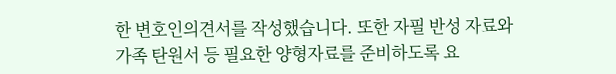한 변호인의견서를 작성했습니다. 또한 자필 반성 자료와 가족 탄원서 등 필요한 양형자료를 준비하도록 요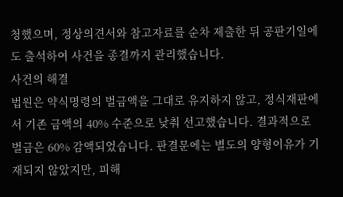청했으며, 정상의견서와 참고자료를 순차 제출한 뒤 공판기일에도 출석하여 사건을 종결까지 관리했습니다.
사건의 해결
법원은 약식명령의 벌금액을 그대로 유지하지 않고, 정식재판에서 기존 금액의 40% 수준으로 낮춰 선고했습니다. 결과적으로 벌금은 60% 감액되었습니다. 판결문에는 별도의 양형이유가 기재되지 않았지만, 피해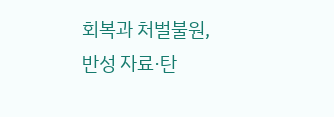회복과 처벌불원, 반성 자료·탄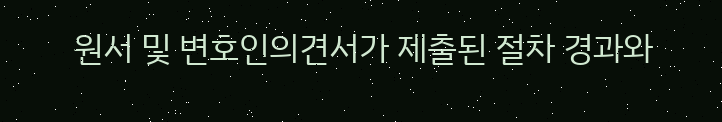원서 및 변호인의견서가 제출된 절차 경과와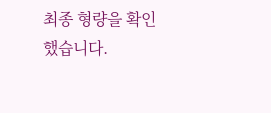최종 형량을 확인했습니다.